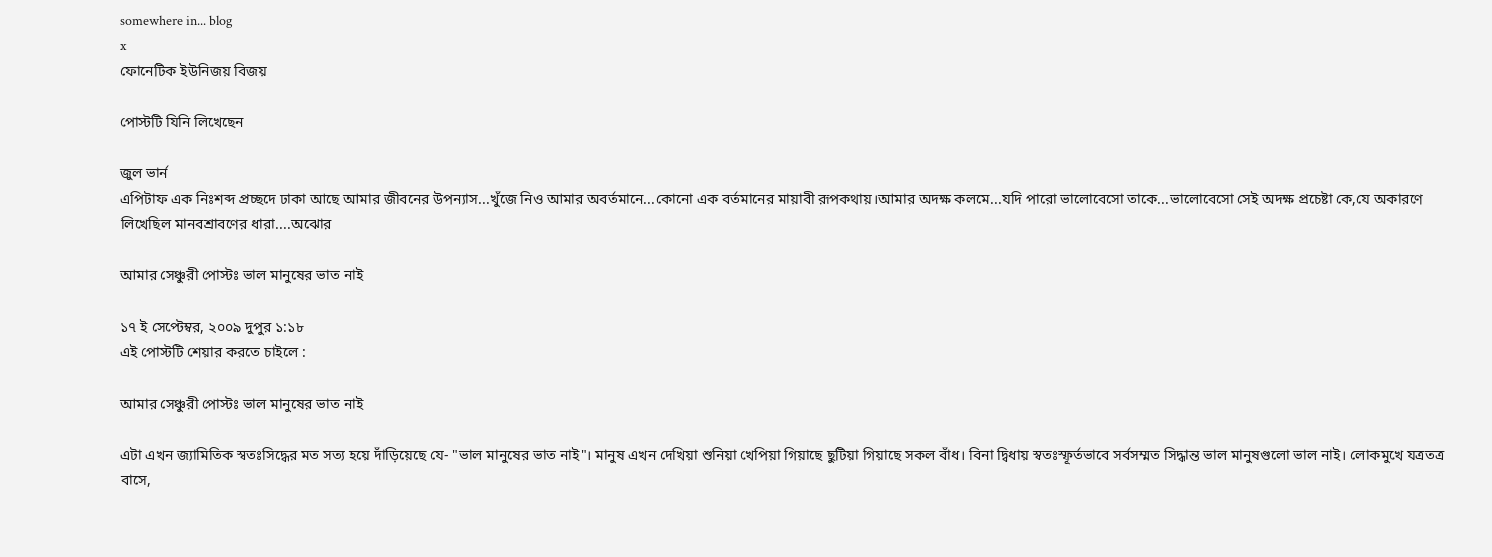somewhere in... blog
x
ফোনেটিক ইউনিজয় বিজয়

পোস্টটি যিনি লিখেছেন

জুল ভার্ন
এপিটাফ এক নিঃশব্দ প্রচ্ছদে ঢাকা আছে আমার জীবনের উপন্যাস...খুঁজে নিও আমার অবর্তমানে...কোনো এক বর্তমানের মায়াবী রূপকথায়।আমার অদক্ষ কলমে...যদি পারো ভালোবেসো তাকে...ভালোবেসো সেই অদক্ষ প্রচেষ্টা কে,যে অকারণে লিখেছিল মানবশ্রাবণের ধারা....অঝোর

আমার সেঞ্চুরী পোস্টঃ ভাল মানুষের ভাত নাই

১৭ ই সেপ্টেম্বর, ২০০৯ দুপুর ১:১৮
এই পোস্টটি শেয়ার করতে চাইলে :

আমার সেঞ্চুরী পোস্টঃ ভাল মানুষের ভাত নাই

এটা এখন জ্যামিতিক স্বতঃসিদ্ধের মত সত্য হয়ে দাঁড়িয়েছে যে- "ভাল মানুষের ভাত নাই"। মানুষ এখন দেখিয়া শুনিয়া খেপিয়া গিয়াছে ছুটিয়া গিয়াছে সকল বাঁধ। বিনা দ্বিধায় স্বতঃস্ফূর্তভাবে সর্বসম্মত সিদ্ধান্ত ভাল মানুষগুলো ভাল নাই। লোকমুখে যত্রতত্র বাসে,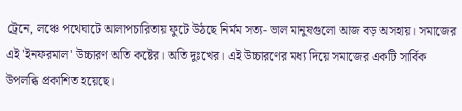ট্রেনে, লঞ্চে পথেঘাটে আলাপচারিতায় ফুটে উঠছে নির্মম সত্য- ভাল মানুষগুলো আজ বড় অসহায়। সমাজের এই 'ইনফরমাল' উচ্চারণ অতি কষ্টের। অতি দুঃখের। এই উচ্চারণের মধ্য দিয়ে সমাজের একটি সার্বিক উপলব্ধি প্রকাশিত হয়েছে।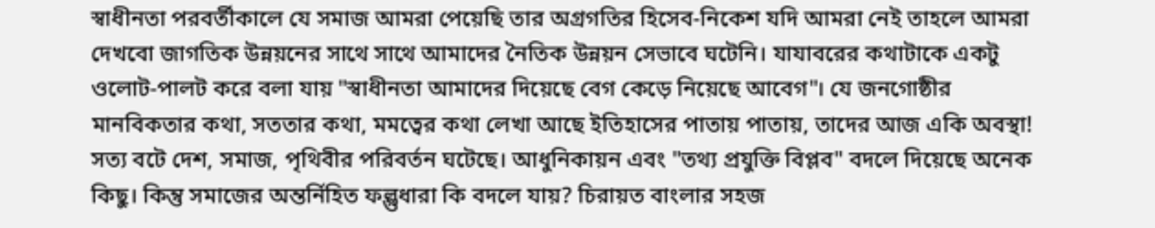স্বাধীনতা পরবর্তীকালে যে সমাজ আমরা পেয়েছি তার অগ্রগতির হিসেব-নিকেশ যদি আমরা নেই তাহলে আমরা দেখবো জাগতিক উন্নয়নের সাথে সাথে আমাদের নৈতিক উন্নয়ন সেভাবে ঘটেনি। যাযাবরের কথাটাকে একটু ওলোট-পালট করে বলা যায় "স্বাধীনতা আমাদের দিয়েছে বেগ কেড়ে নিয়েছে আবেগ"। যে জনগোষ্ঠীর মানবিকতার কথা, সততার কথা, মমত্বের কথা লেখা আছে ইতিহাসের পাতায় পাতায়, তাদের আজ একি অবস্থা! সত্য বটে দেশ, সমাজ, পৃথিবীর পরিবর্তন ঘটেছে। আধুনিকায়ন এবং "তথ্য প্রযুক্তি বিপ্লব" বদলে দিয়েছে অনেক কিছু। কিন্তু সমাজের অন্তর্নিহিত ফল্গুধারা কি বদলে যায়? চিরায়ত বাংলার সহজ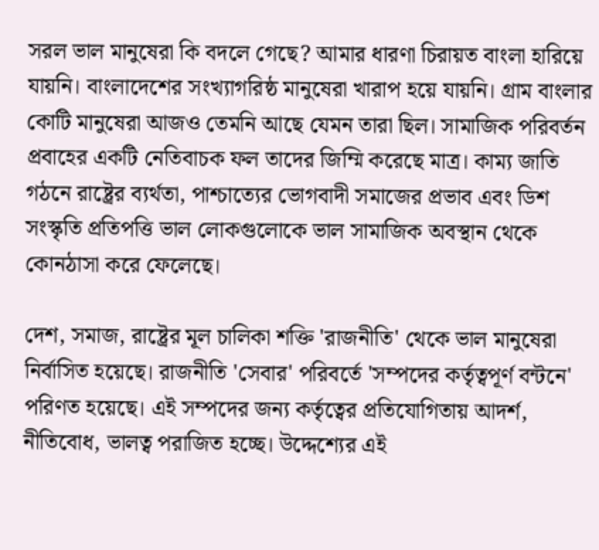সরল ভাল মানুষেরা কি বদলে গেছে? আমার ধারণা চিরায়ত বাংলা হারিয়ে যায়নি। বাংলাদেশের সংখ্যাগরিষ্ঠ মানুষেরা খারাপ হয়ে যায়নি। গ্রাম বাংলার কোটি মানুষেরা আজও তেমনি আছে যেমন তারা ছিল। সামাজিক পরিবর্তন প্রবাহের একটি নেতিবাচক ফল তাদের জিম্মি করেছে মাত্র। কাম্য জাতি গঠনে রাষ্ট্রের ব্যর্থতা, পাশ্চাত্যের ভোগবাদী সমাজের প্রভাব এবং ডিশ সংস্কৃতি প্রতিপত্তি ভাল লোকগুলোকে ভাল সামাজিক অবস্থান থেকে কোনঠাসা করে ফেলেছে।

দেশ, সমাজ, রাষ্ট্রের মূল চালিকা শক্তি 'রাজনীতি' থেকে ভাল মানুষেরা নির্বাসিত হয়েছে। রাজনীতি 'সেবার' পরিবর্তে 'সম্পদের কর্তৃত্বপূর্ণ বন্টনে' পরিণত হয়েছে। এই সম্পদের জন্য কর্তৃত্বের প্রতিযোগিতায় আদর্শ, নীতিবোধ, ভালত্ব পরাজিত হচ্ছে। উদ্দেশ্যের এই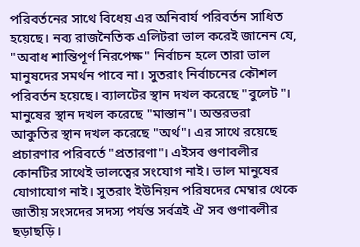পরিবর্তনের সাথে বিধেয় এর অনিবার্য পরিবর্তন সাধিত হয়েছে। নব্য রাজনৈতিক এলিটরা ভাল করেই জানেন যে, "অবাধ শান্তিপূর্ণ নিরপেক্ষ" নির্বাচন হলে তারা ভাল মানুষদের সমর্থন পাবে না। সুতরাং নির্বাচনের কৌশল পরিবর্তন হয়েছে। ব্যালটের স্থান দখল করেছে "বুলেট"। মানুষের স্থান দখল করেছে "মাস্তান"। অন্তরভরা আকুতির স্থান দখল করেছে "অর্থ"। এর সাথে রয়েছে প্রচারণার পরিবর্তে "প্রতারণা"। এইসব গুণাবলীর কোনটির সাথেই ভালত্বের সংযোগ নাই। ভাল মানুষের যোগাযোগ নাই। সুতরাং ইউনিয়ন পরিষদের মেম্বার থেকে জাতীয় সংসদের সদস্য পর্যন্ত সর্বত্রই ঐ সব গুণাবলীর ছড়াছড়ি।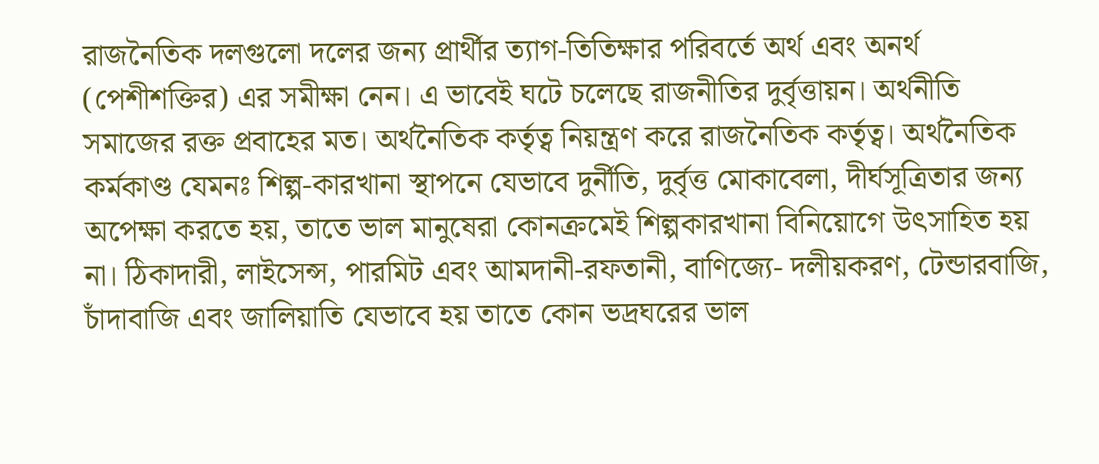রাজনৈতিক দলগুলো দলের জন্য প্রার্থীর ত্যাগ-তিতিক্ষার পরিবর্তে অর্থ এবং অনর্থ (পেশীশক্তির) এর সমীক্ষা নেন। এ ভাবেই ঘটে চলেছে রাজনীতির দুর্বৃত্তায়ন। অর্থনীতি সমাজের রক্ত প্রবাহের মত। অর্থনৈতিক কর্তৃত্ব নিয়ন্ত্রণ করে রাজনৈতিক কর্তৃত্ব। অর্থনৈতিক কর্মকাণ্ড যেমনঃ শিল্প-কারখানা স্থাপনে যেভাবে দুর্নীতি, দুর্বৃত্ত মোকাবেলা, দীর্ঘসূত্রিতার জন্য অপেক্ষা করতে হয়, তাতে ভাল মানুষেরা কোনক্রমেই শিল্পকারখানা বিনিয়োগে উৎসাহিত হয় না। ঠিকাদারী, লাইসেন্স, পারমিট এবং আমদানী-রফতানী, বাণিজ্যে- দলীয়করণ, টেন্ডারবাজি, চাঁদাবাজি এবং জালিয়াতি যেভাবে হয় তাতে কোন ভদ্রঘরের ভাল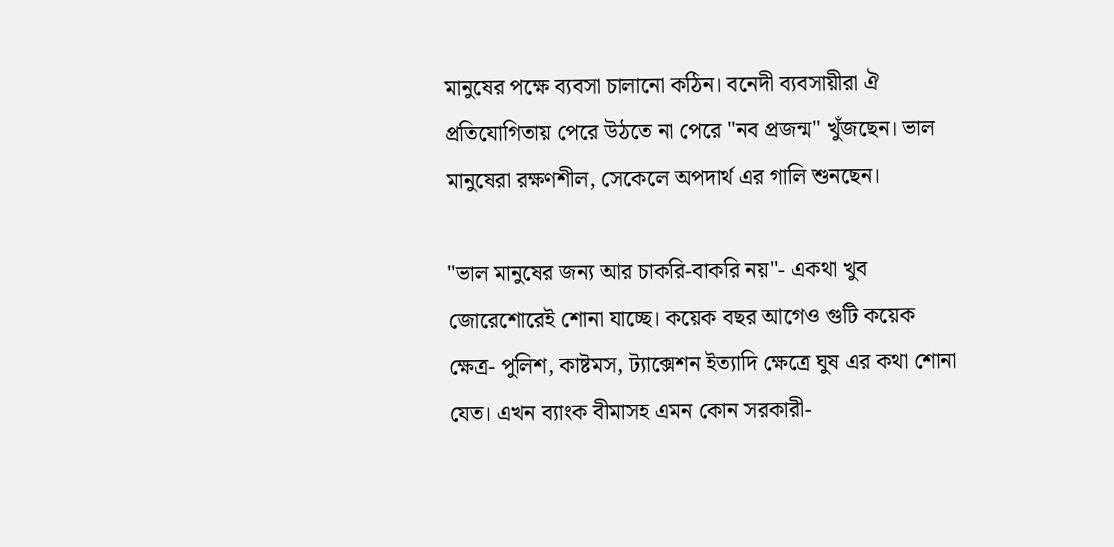মানুষের পক্ষে ব্যবসা চালানো কঠিন। বনেদী ব্যবসায়ীরা ঐ প্রতিযোগিতায় পেরে উঠতে না পেরে "নব প্রজন্ম" খুঁজছেন। ভাল মানুষেরা রক্ষণশীল, সেকেলে অপদার্থ এর গালি শুনছেন।

"ভাল মানুষের জন্য আর চাকরি-বাকরি নয়"- একথা খুব জোরেশোরেই শোনা যাচ্ছে। কয়েক বছর আগেও গুটি কয়েক ক্ষেত্র- পুলিশ, কাষ্টমস, ট্যাক্সেশন ইত্যাদি ক্ষেত্রে ঘুষ এর কথা শোনা যেত। এখন ব্যাংক বীমাসহ এমন কোন সরকারী-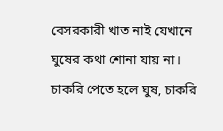বেসরকারী খাত নাই যেখানে ঘুষের কথা শোনা যায় না। চাকরি পেতে হলে ঘুষ, চাকরি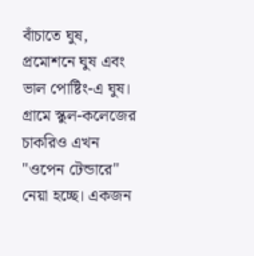বাঁচাতে ঘুষ, প্রমোশনে ঘুষ এবং ভাল পোষ্টিং-এ ঘুষ। গ্রামে স্কুল-কলেজের চাকরিও এখন "ওপেন টেন্ডারে" নেয়া হচ্ছে। একজন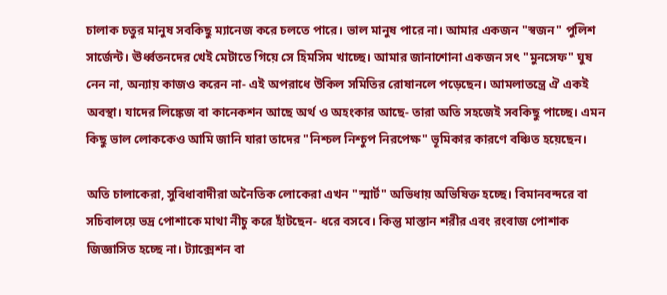চালাক চতুর মানুষ সবকিছু ম্যানেজ করে চলতে পারে। ভাল মানুষ পারে না। আমার একজন "স্বজন" পুলিশ সার্জেন্ট। ঊর্ধ্বতনদের খেই মেটাতে গিয়ে সে হিমসিম খাচ্ছে। আমার জানাশোনা একজন সৎ "মুনসেফ" ঘুষ নেন না, অন্যায় কাজও করেন না- এই অপরাধে উকিল সমিতির রোষানলে পড়েছেন। আমলাতন্ত্রে ঐ একই অবস্থা। যাদের লিঙ্কেজ বা কানেকশন আছে অর্থ ও অহংকার আছে- তারা অতি সহজেই সবকিছু পাচ্ছে। এমন কিছু ভাল লোককেও আমি জানি যারা তাদের "নিশ্চল নিশ্চুপ নিরপেক্ষ" ভূমিকার কারণে বঞ্চিত হয়েছেন।

অতি চালাকেরা, সুবিধাবাদীরা অনৈতিক লোকেরা এখন "স্মার্ট" অভিধায় অভিষিক্ত হচ্ছে। বিমানবন্দরে বা সচিবালয়ে ভদ্র পোশাকে মাথা নীচু করে হাঁটছেন- ধরে বসবে। কিন্তু মাস্তান শরীর এবং রংবাজ পোশাক জিজ্ঞাসিত হচ্ছে না। ট্যাক্সেশন বা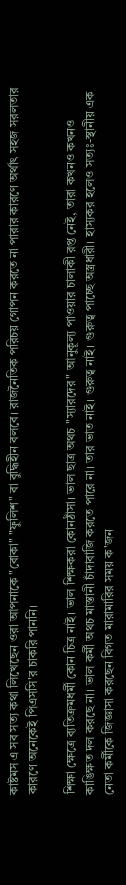কাষ্টমস এ সব সত্য কথা লিখেছেন ওরা আপনাকে "বোকা" "ফুলিশ" বা বুদ্ধিহীন বলবে। রাজনৈতিক পরিচয় গোপন করতে না পারার কারণে অর্থাৎ সহজ সরলতার কারণে অনেকেই পিএসসি'র চাকরি পাননি।

শিক্ষা ক্ষেত্রে ব্যতিক্রমধর্মী কোন চিত্র নাই। ভাল শিক্ষকরা কোনঠাঁসা। ভাল ছাত্র অথচ "স্যারদের" আনুকূল্য পাওয়ার চালাকী রপ্ত নেই, তারা কখনও কখনও কাঙিক্ষত দল করছে না। ভাল কর্মী অথচ মাস্তানী চাঁদাবাজি করতে পারে না। তার ভাত নাই। গুরুত্ব নাই। গুরুত্ব পাচ্ছে অস্ত্রধারী। হাস্যকর হলেও সত্যঃ-স্থানীয় এক নেতা কর্মীকে জিজ্ঞাসা করছেন বিগত মারামারির সময় ক'জন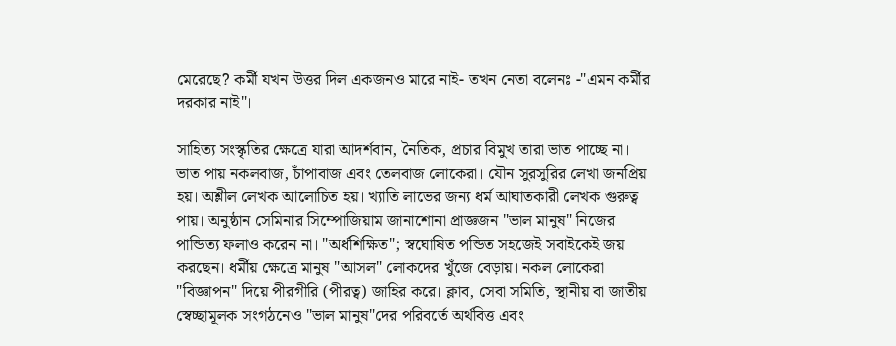মেরেছে? কর্মী যখন উত্তর দিল একজনও মারে নাই- তখন নেতা বলেনঃ -"এমন কর্মীর দরকার নাই"।

সাহিত্য সংস্কৃতির ক্ষেত্রে যারা আদর্শবান, নৈতিক, প্রচার বিমুখ তারা ভাত পাচ্ছে না। ভাত পায় নকলবাজ, চাঁপাবাজ এবং তেলবাজ লোকেরা। যৌন সুরসুরির লেখা জনপ্রিয় হয়। অশ্লীল লেখক আলোচিত হয়। খ্যাতি লাভের জন্য ধর্ম আঘাতকারী লেখক গুরুত্ব পায়। অনুষ্ঠান সেমিনার সিম্পোজিয়াম জানাশোনা প্রাজ্ঞজন "ভাল মানুষ" নিজের পান্ডিত্য ফলাও করেন না। "অর্ধশিক্ষিত"; স্বঘোষিত পন্ডিত সহজেই সবাইকেই জয় করছেন। ধর্মীয় ক্ষেত্রে মানুষ "আসল" লোকদের খুঁজে বেড়ায়। নকল লোকেরা "বিজ্ঞাপন" দিয়ে পীরগীরি (পীরত্ব) জাহির করে। ক্লাব, সেবা সমিতি, স্থানীয় বা জাতীয় স্বেচ্ছামূলক সংগঠনেও "ভাল মানুষ"দের পরিবর্তে অর্থবিত্ত এবং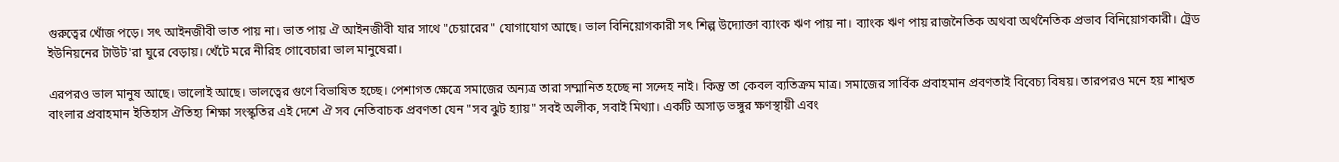গুরুত্বের খোঁজ পড়ে। সৎ আইনজীবী ভাত পায় না। ভাত পায় ঐ আইনজীবী যার সাথে "চেয়ারের" যোগাযোগ আছে। ভাল বিনিয়োগকারী সৎ শিল্প উদ্যোক্তা ব্যাংক ঋণ পায় না। ব্যাংক ঋণ পায় রাজনৈতিক অথবা অর্থনৈতিক প্রভাব বিনিয়োগকারী। ট্রেড ইউনিয়নের টাউট'রা ঘুরে বেড়ায়। খেঁটে মরে নীরিহ গোবেচারা ভাল মানুষেরা।

এরপরও ভাল মানুষ আছে। ভালোই আছে। ভালত্বের গুণে বিভাষিত হচ্ছে। পেশাগত ক্ষেত্রে সমাজের অন্যত্র তারা সম্মানিত হচ্ছে না সন্দেহ নাই। কিন্তু তা কেবল ব্যতিক্রম মাত্র। সমাজের সার্বিক প্রবাহমান প্রবণতাই বিবেচ্য বিষয়। তারপরও মনে হয় শাশ্বত বাংলার প্রবাহমান ইতিহাস ঐতিহ্য শিক্ষা সংস্কৃতির এই দেশে ঐ সব নেতিবাচক প্রবণতা যেন "সব ঝুট হ্যায়" সবই অলীক, সবাই মিথ্যা। একটি অসাড় ভঙ্গুর ক্ষণস্থায়ী এবং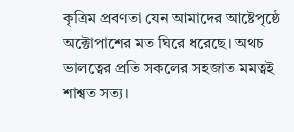কৃত্রিম প্রবণতা যেন আমাদের আষ্টেপৃষ্ঠে অক্টোপাশের মত ঘিরে ধরেছে। অথচ ভালত্বের প্রতি সকলের সহজাত মমত্বই শাশ্বত সত্য।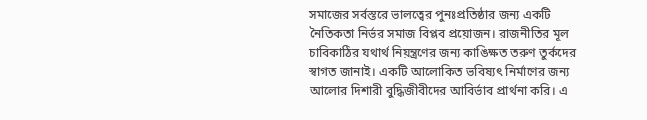সমাজের সর্বস্তরে ভালত্বের পুনঃপ্রতিষ্ঠার জন্য একটি নৈতিকতা নির্ভর সমাজ বিপ্লব প্রয়োজন। রাজনীতির মূল চাবিকাঠির যথার্থ নিয়ন্ত্রণের জন্য কাঙিক্ষত তরুণ তুর্কদের স্বাগত জানাই। একটি আলোকিত ভবিষ্যৎ নির্মাণের জন্য আলোর দিশারী বুদ্ধিজীবীদের আবির্ভাব প্রার্থনা করি। এ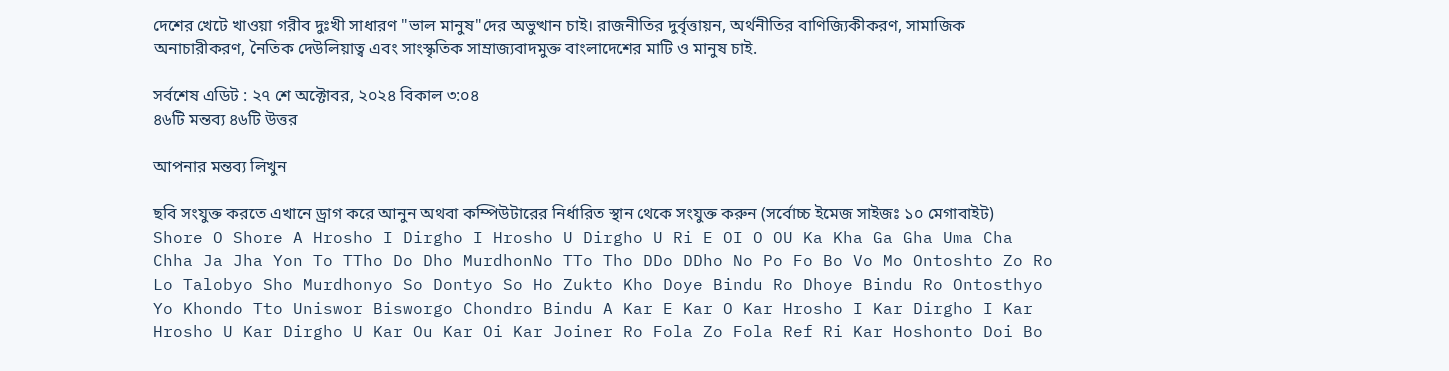দেশের খেটে খাওয়া গরীব দুঃখী সাধারণ "ভাল মানুষ"দের অভুত্থান চাই। রাজনীতির দুর্বৃত্তায়ন, অর্থনীতির বাণিজ্যিকীকরণ, সামাজিক অনাচারীকরণ, নৈতিক দেউলিয়াত্ব এবং সাংস্কৃতিক সাম্রাজ্যবাদমুক্ত বাংলাদেশের মাটি ও মানুষ চাই.

সর্বশেষ এডিট : ২৭ শে অক্টোবর, ২০২৪ বিকাল ৩:০৪
৪৬টি মন্তব্য ৪৬টি উত্তর

আপনার মন্তব্য লিখুন

ছবি সংযুক্ত করতে এখানে ড্রাগ করে আনুন অথবা কম্পিউটারের নির্ধারিত স্থান থেকে সংযুক্ত করুন (সর্বোচ্চ ইমেজ সাইজঃ ১০ মেগাবাইট)
Shore O Shore A Hrosho I Dirgho I Hrosho U Dirgho U Ri E OI O OU Ka Kha Ga Gha Uma Cha Chha Ja Jha Yon To TTho Do Dho MurdhonNo TTo Tho DDo DDho No Po Fo Bo Vo Mo Ontoshto Zo Ro Lo Talobyo Sho Murdhonyo So Dontyo So Ho Zukto Kho Doye Bindu Ro Dhoye Bindu Ro Ontosthyo Yo Khondo Tto Uniswor Bisworgo Chondro Bindu A Kar E Kar O Kar Hrosho I Kar Dirgho I Kar Hrosho U Kar Dirgho U Kar Ou Kar Oi Kar Joiner Ro Fola Zo Fola Ref Ri Kar Hoshonto Doi Bo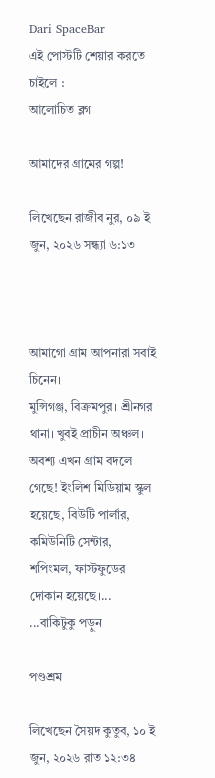Dari SpaceBar
এই পোস্টটি শেয়ার করতে চাইলে :
আলোচিত ব্লগ

আমাদের গ্রামের গল্প!

লিখেছেন রাজীব নুর, ০৯ ই জুন, ২০২৬ সন্ধ্যা ৬:১৩



আমাগো গ্রাম আপনারা সবাই চিনেন।
মুন্সিগঞ্জ, বিক্রমপুর। শ্রীনগর থানা। খুবই প্রাচীন অঞ্চল। অবশ্য এখন গ্রাম বদলে গেছে! ইংলিশ মিডিয়াম স্কুল হয়েছে, বিউটি পার্লার, কমিউনিটি সেন্টার, শপিংমল, ফাস্টফুডের দোকান হয়েছে।... ...বাকিটুকু পড়ুন

পণ্ডশ্রম

লিখেছেন সৈয়দ কুতুব, ১০ ই জুন, ২০২৬ রাত ১২:৩৪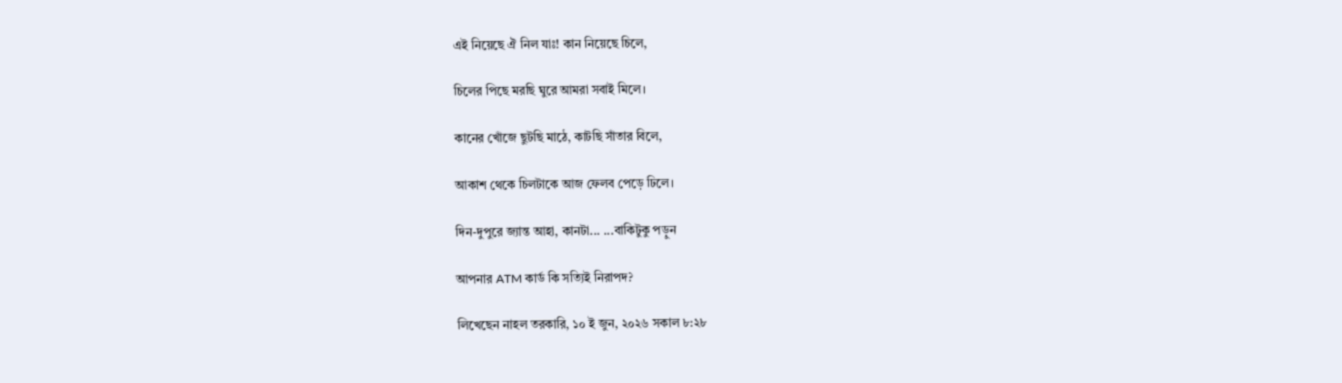এই নিয়েছে ঐ নিল যাঃ! কান নিয়েছে চিলে,

চিলের পিছে মরছি ঘুরে আমরা সবাই মিলে।

কানের খোঁজে ছুটছি মাঠে, কাটছি সাঁতার বিলে,

আকাশ থেকে চিলটাকে আজ ফেলব পেড়ে ঢিলে।

দিন-দুপুরে জ্যান্ত আহা, কানটা... ...বাকিটুকু পড়ুন

আপনার ATM কার্ড কি সত্যিই নিরাপদ?

লিখেছেন নাহল তরকারি, ১০ ই জুন, ২০২৬ সকাল ৮:২৮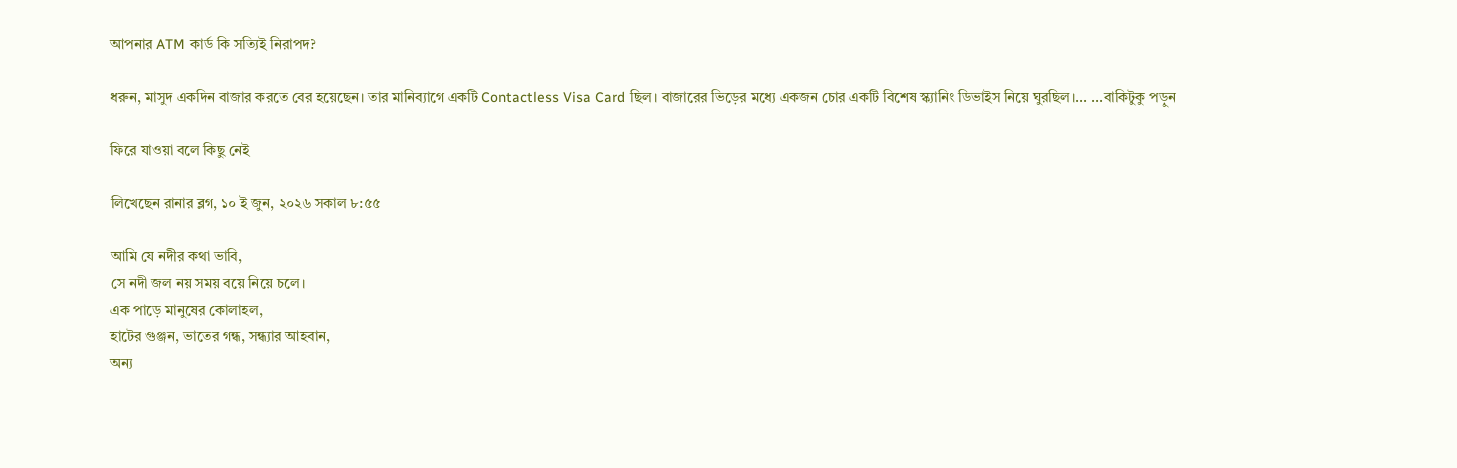আপনার ATM কার্ড কি সত্যিই নিরাপদ?

ধরুন, মাসুদ একদিন বাজার করতে বের হয়েছেন। তার মানিব্যাগে একটি Contactless Visa Card ছিল। বাজারের ভিড়ের মধ্যে একজন চোর একটি বিশেষ স্ক্যানিং ডিভাইস নিয়ে ঘুরছিল।... ...বাকিটুকু পড়ুন

ফিরে যাওয়া বলে কিছু নেই

লিখেছেন রানার ব্লগ, ১০ ই জুন, ২০২৬ সকাল ৮:৫৫

আমি যে নদীর কথা ভাবি,
সে নদী জল নয় সময় বয়ে নিয়ে চলে।
এক পাড়ে মানুষের কোলাহল,
হাটের গুঞ্জন, ভাতের গন্ধ, সন্ধ্যার আহবান,
অন্য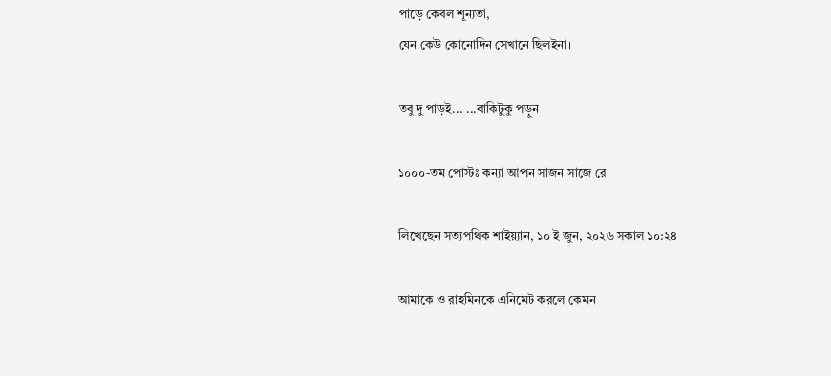পাড়ে কেবল শূন্যতা,
যেন কেউ কোনোদিন সেখানে ছিলইনা।

তবু দু পাড়ই... ...বাকিটুকু পড়ুন

১০০০-তম পোস্টঃ কন্যা আপন সাজন সাজে রে

লিখেছেন সত্যপথিক শাইয়্যান, ১০ ই জুন, ২০২৬ সকাল ১০:২৪

আমাকে ও রাহমিনকে এনিমেট করলে কেমন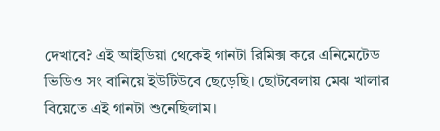দেখাবে? এই আইডিয়া থেকেই গানটা রিমিক্স করে এনিমেটেড ভিডিও সং বানিয়ে ইউটিউবে ছেড়েছি। ছোটবেলায় মেঝ খালার বিয়েতে এই গানটা শুনেছিলাম।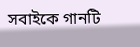সবাইকে গানটি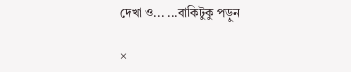দেখা ও... ...বাকিটুকু পড়ুন

×